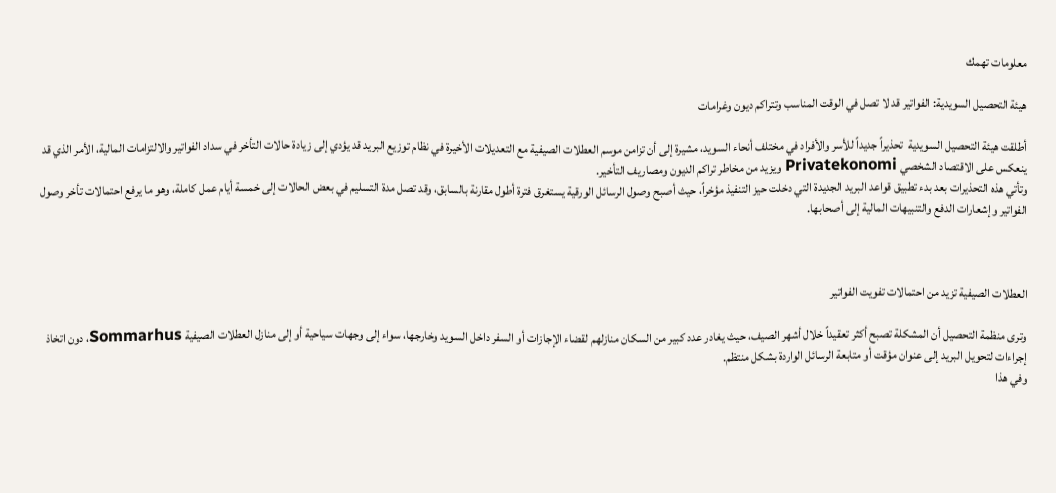معلومات تهمك

هيئة التحصيل السويدية: الفواتير قد لا تصل في الوقت المناسب وتتراكم ديون وغرامات

أطلقت هيئة التحصيل السويدية  تحذيراً جديداً للأسر والأفراد في مختلف أنحاء السويد، مشيرة إلى أن تزامن موسم العطلات الصيفية مع التعديلات الأخيرة في نظام توزيع البريد قد يؤدي إلى زيادة حالات التأخر في سداد الفواتير والالتزامات المالية، الأمر الذي قد ينعكس على الاقتصاد الشخصي Privatekonomi ويزيد من مخاطر تراكم الديون ومصاريف التأخير.
وتأتي هذه التحذيرات بعد بدء تطبيق قواعد البريد الجديدة التي دخلت حيز التنفيذ مؤخراً، حيث أصبح وصول الرسائل الورقية يستغرق فترة أطول مقارنة بالسابق، وقد تصل مدة التسليم في بعض الحالات إلى خمسة أيام عمل كاملة، وهو ما يرفع احتمالات تأخر وصول الفواتير وإشعارات الدفع والتنبيهات المالية إلى أصحابها.



العطلات الصيفية تزيد من احتمالات تفويت الفواتير

وترى منظمة التحصيل أن المشكلة تصبح أكثر تعقيداً خلال أشهر الصيف، حيث يغادر عدد كبير من السكان منازلهم لقضاء الإجازات أو السفر داخل السويد وخارجها، سواء إلى وجهات سياحية أو إلى منازل العطلات الصيفية Sommarhus، دون اتخاذ إجراءات لتحويل البريد إلى عنوان مؤقت أو متابعة الرسائل الواردة بشكل منتظم.
وفي هذا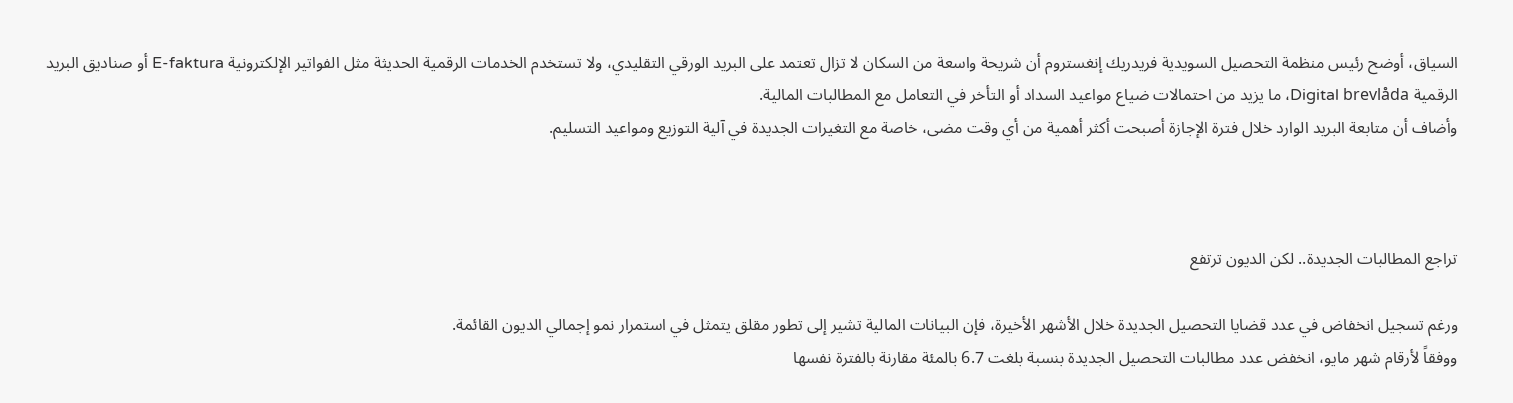السياق، أوضح رئيس منظمة التحصيل السويدية فريدريك إنغستروم أن شريحة واسعة من السكان لا تزال تعتمد على البريد الورقي التقليدي، ولا تستخدم الخدمات الرقمية الحديثة مثل الفواتير الإلكترونية E-faktura أو صناديق البريد الرقمية Digital brevlåda، ما يزيد من احتمالات ضياع مواعيد السداد أو التأخر في التعامل مع المطالبات المالية.
وأضاف أن متابعة البريد الوارد خلال فترة الإجازة أصبحت أكثر أهمية من أي وقت مضى، خاصة مع التغيرات الجديدة في آلية التوزيع ومواعيد التسليم.



تراجع المطالبات الجديدة.. لكن الديون ترتفع

ورغم تسجيل انخفاض في عدد قضايا التحصيل الجديدة خلال الأشهر الأخيرة، فإن البيانات المالية تشير إلى تطور مقلق يتمثل في استمرار نمو إجمالي الديون القائمة.
ووفقاً لأرقام شهر مايو، انخفض عدد مطالبات التحصيل الجديدة بنسبة بلغت 6.7 بالمئة مقارنة بالفترة نفسها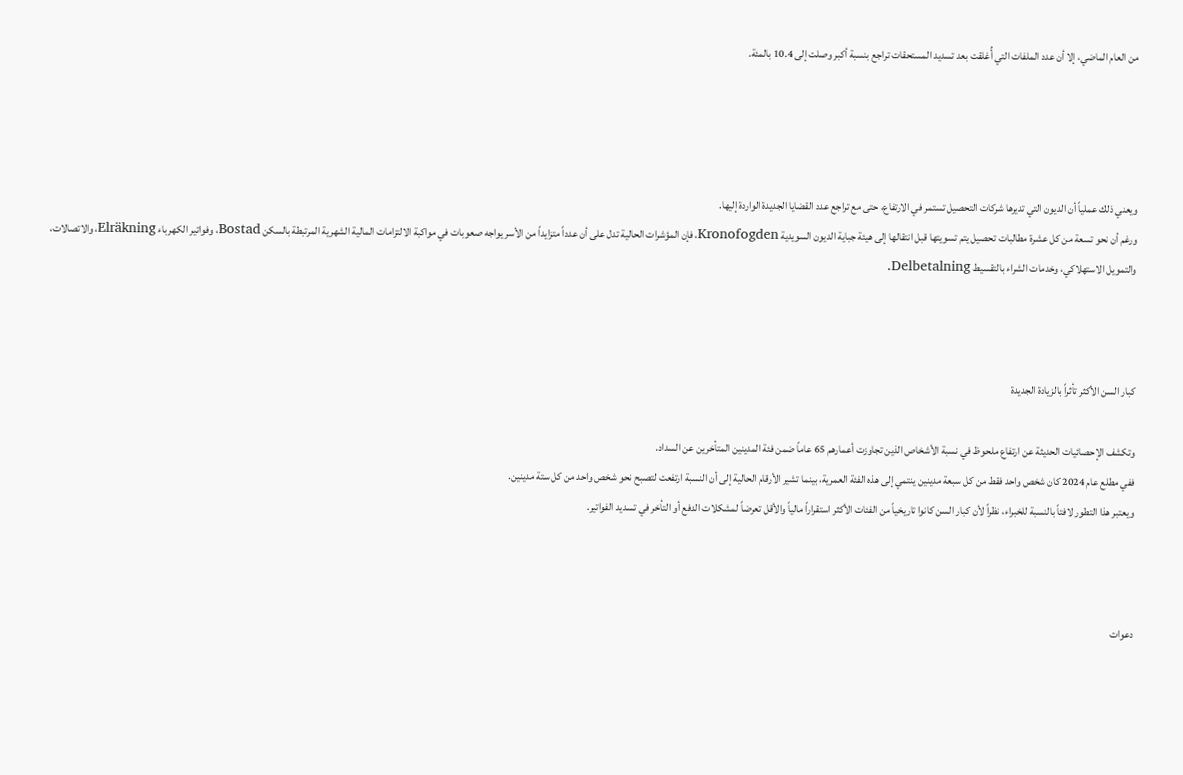من العام الماضي، إلا أن عدد الملفات التي أُغلقت بعد تسديد المستحقات تراجع بنسبة أكبر وصلت إلى 10.4 بالمئة.




ويعني ذلك عملياً أن الديون التي تديرها شركات التحصيل تستمر في الارتفاع، حتى مع تراجع عدد القضايا الجديدة الواردة إليها.
ورغم أن نحو تسعة من كل عشرة مطالبات تحصيل يتم تسويتها قبل انتقالها إلى هيئة جباية الديون السويدية Kronofogden، فإن المؤشرات الحالية تدل على أن عدداً متزايداً من الأسر يواجه صعوبات في مواكبة الالتزامات المالية الشهرية المرتبطة بالسكن Bostad، وفواتير الكهرباء Elräkning، والاتصالات، والتمويل الاستهلاكي، وخدمات الشراء بالتقسيط Delbetalning.



كبار السن الأكثر تأثراً بالزيادة الجديدة

وتكشف الإحصائيات الحديثة عن ارتفاع ملحوظ في نسبة الأشخاص الذين تجاوزت أعمارهم 65 عاماً ضمن فئة المدينين المتأخرين عن السداد.
ففي مطلع عام 2024 كان شخص واحد فقط من كل سبعة مدينين ينتمي إلى هذه الفئة العمرية، بينما تشير الأرقام الحالية إلى أن النسبة ارتفعت لتصبح نحو شخص واحد من كل ستة مدينين.
ويعتبر هذا التطور لافتاً بالنسبة للخبراء، نظراً لأن كبار السن كانوا تاريخياً من الفئات الأكثر استقراراً مالياً والأقل تعرضاً لمشكلات الدفع أو التأخر في تسديد الفواتير.



دعوات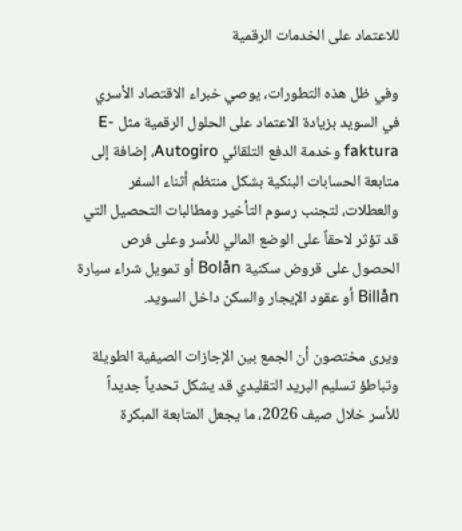للاعتماد على الخدمات الرقمية

وفي ظل هذه التطورات، يوصي خبراء الاقتصاد الأسري في السويد بزيادة الاعتماد على الحلول الرقمية مثل E-faktura وخدمة الدفع التلقائي Autogiro، إضافة إلى متابعة الحسابات البنكية بشكل منتظم أثناء السفر والعطلات، لتجنب رسوم التأخير ومطالبات التحصيل التي قد تؤثر لاحقاً على الوضع المالي للأسر وعلى فرص الحصول على قروض سكنية Bolån أو تمويل شراء سيارة Billån أو عقود الإيجار والسكن داخل السويد.

ويرى مختصون أن الجمع بين الإجازات الصيفية الطويلة وتباطؤ تسليم البريد التقليدي قد يشكل تحدياً جديداً للأسر خلال صيف 2026، ما يجعل المتابعة المبكرة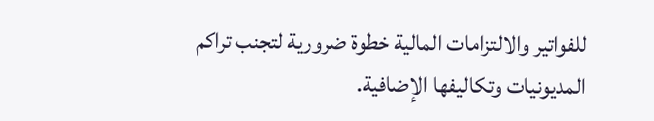للفواتير والالتزامات المالية خطوة ضرورية لتجنب تراكم المديونيات وتكاليفها الإضافية.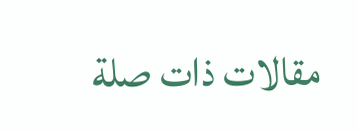مقالات ذات صلة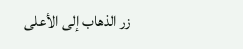زر الذهاب إلى الأعلى